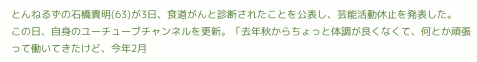とんねるずの石橋貴明(63)が3日、食道がんと診断されたことを公表し、芸能活動休止を発表した。
この日、自身のユーチューブチャンネルを更新。「去年秋からちょっと体調が良くなくて、何とか頑張って働いてきたけど、今年2月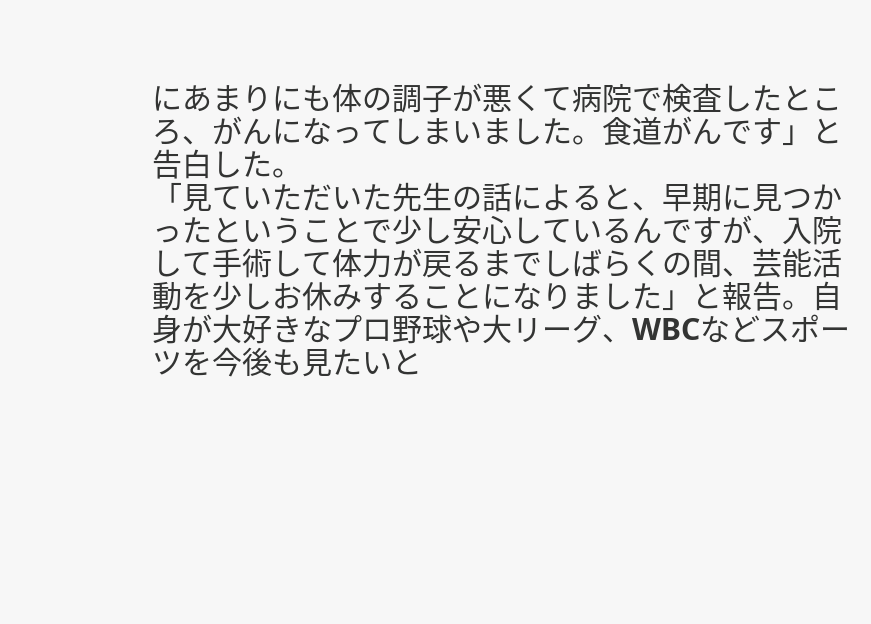にあまりにも体の調子が悪くて病院で検査したところ、がんになってしまいました。食道がんです」と告白した。
「見ていただいた先生の話によると、早期に見つかったということで少し安心しているんですが、入院して手術して体力が戻るまでしばらくの間、芸能活動を少しお休みすることになりました」と報告。自身が大好きなプロ野球や大リーグ、WBCなどスポーツを今後も見たいと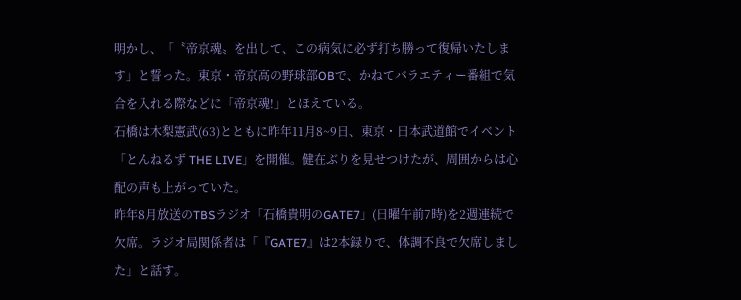明かし、「〝帝京魂〟を出して、この病気に必ず打ち勝って復帰いたします」と誓った。東京・帝京高の野球部OBで、かねてバラエティー番組で気合を入れる際などに「帝京魂!」とほえている。
石橋は木梨憲武(63)とともに昨年11月8~9日、東京・日本武道館でイベント「とんねるず THE LIVE」を開催。健在ぶりを見せつけたが、周囲からは心配の声も上がっていた。
昨年8月放送のTBSラジオ「石橋貴明のGATE7」(日曜午前7時)を2週連続で欠席。ラジオ局関係者は「『GATE7』は2本録りで、体調不良で欠席しました」と話す。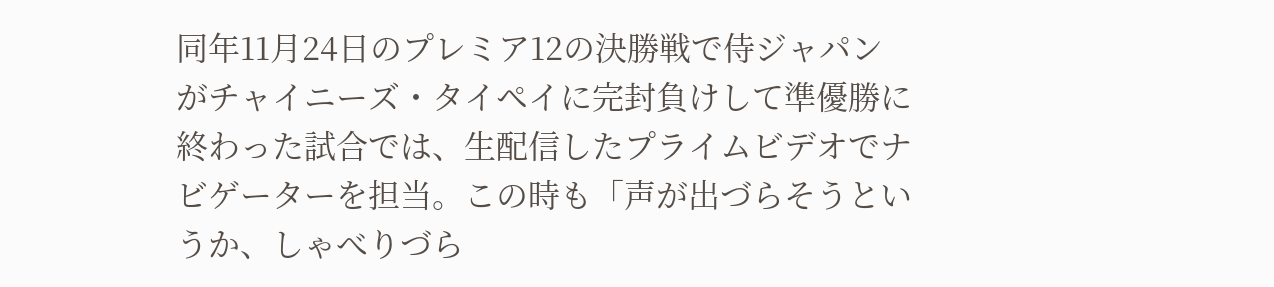同年11月24日のプレミア12の決勝戦で侍ジャパンがチャイニーズ・タイペイに完封負けして準優勝に終わった試合では、生配信したプライムビデオでナビゲーターを担当。この時も「声が出づらそうというか、しゃべりづら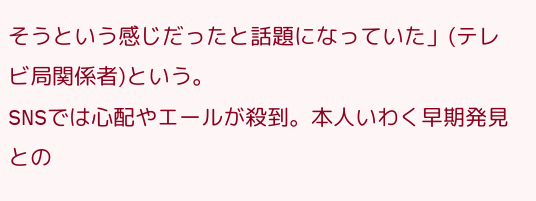そうという感じだったと話題になっていた」(テレビ局関係者)という。
SNSでは心配やエールが殺到。本人いわく早期発見との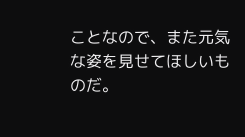ことなので、また元気な姿を見せてほしいものだ。